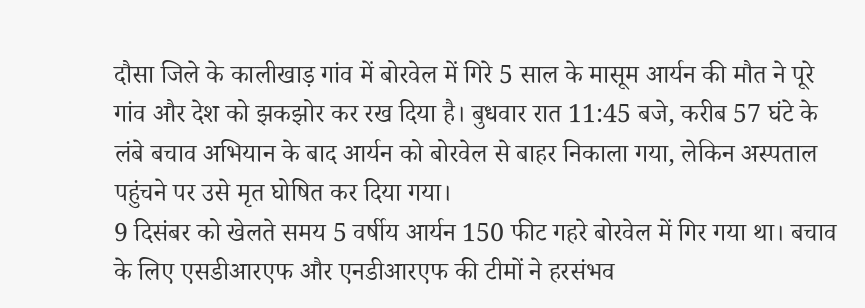दौसा जिले के कालीखाड़ गांव में बोरवेल में गिरे 5 साल के मासूम आर्यन की मौत ने पूरे गांव और देश को झकझोर कर रख दिया है। बुधवार रात 11:45 बजे, करीब 57 घंटे के लंबे बचाव अभियान के बाद आर्यन को बोरवेल से बाहर निकाला गया, लेकिन अस्पताल पहुंचने पर उसे मृत घोषित कर दिया गया।
9 दिसंबर को खेलते समय 5 वर्षीय आर्यन 150 फीट गहरे बोरवेल में गिर गया था। बचाव के लिए एसडीआरएफ और एनडीआरएफ की टीमों ने हरसंभव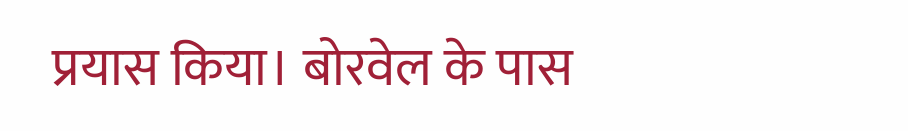प्रयास किया। बोरवेल के पास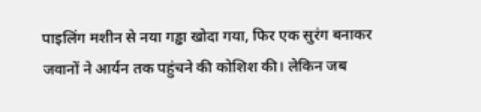पाइलिंग मशीन से नया गड्ढा खोदा गया, फिर एक सुरंग बनाकर जवानों ने आर्यन तक पहुंचने की कोशिश की। लेकिन जब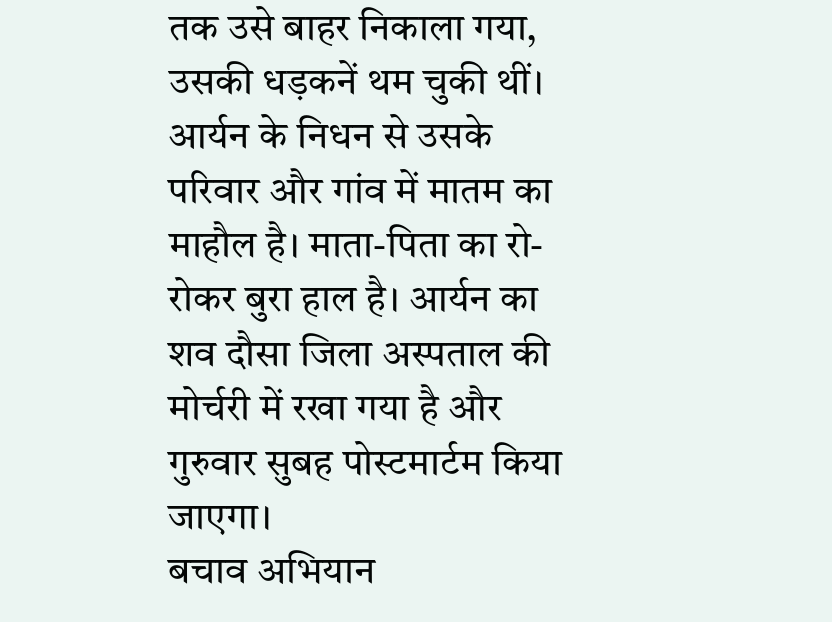तक उसे बाहर निकाला गया, उसकी धड़कनें थम चुकी थीं।
आर्यन के निधन से उसके परिवार और गांव में मातम का माहौल है। माता-पिता का रो-रोकर बुरा हाल है। आर्यन का शव दौसा जिला अस्पताल की मोर्चरी में रखा गया है और गुरुवार सुबह पोस्टमार्टम किया जाएगा।
बचाव अभियान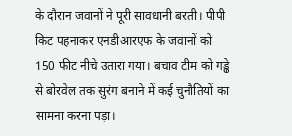के दौरान जवानों ने पूरी सावधानी बरती। पीपी किट पहनाकर एनडीआरएफ के जवानों को 150 फीट नीचे उतारा गया। बचाव टीम को गड्ढे से बोरवेल तक सुरंग बनाने में कई चुनौतियों का सामना करना पड़ा।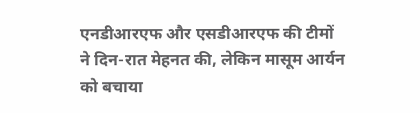एनडीआरएफ और एसडीआरएफ की टीमों ने दिन-रात मेहनत की, लेकिन मासूम आर्यन को बचाया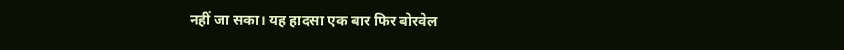नहीं जा सका। यह हादसा एक बार फिर बोरवेल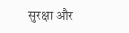सुरक्षा और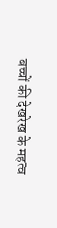बच्चों की देखरेख के महत्व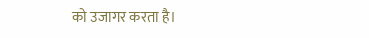को उजागर करता है।